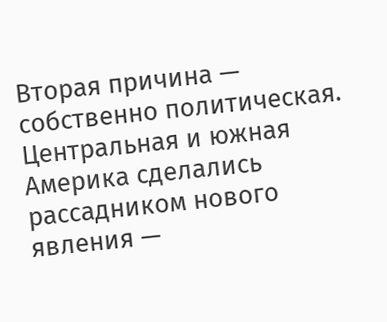Вторая причина — собственно политическая. Центральная и южная Америка сделались рассадником нового явления —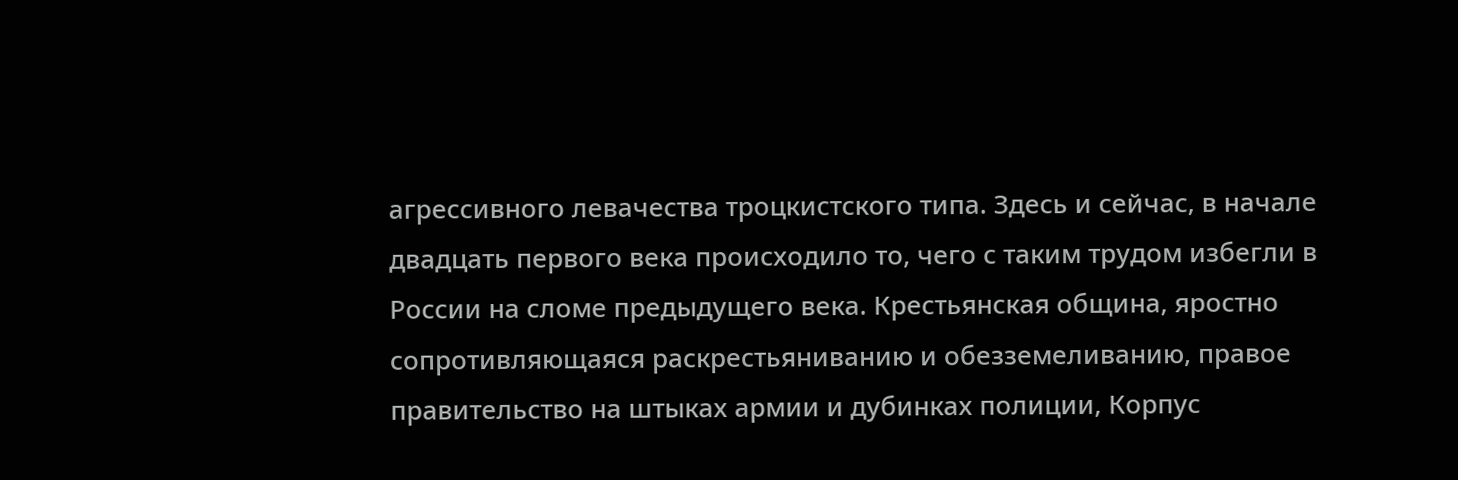агрессивного левачества троцкистского типа. Здесь и сейчас, в начале двадцать первого века происходило то, чего с таким трудом избегли в России на сломе предыдущего века. Крестьянская община, яростно сопротивляющаяся раскрестьяниванию и обезземеливанию, правое правительство на штыках армии и дубинках полиции, Корпус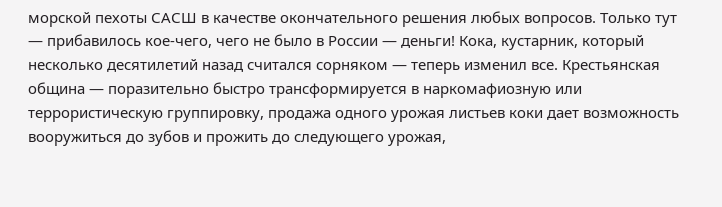морской пехоты САСШ в качестве окончательного решения любых вопросов. Только тут — прибавилось кое-чего, чего не было в России — деньги! Кока, кустарник, который несколько десятилетий назад считался сорняком — теперь изменил все. Крестьянская община — поразительно быстро трансформируется в наркомафиозную или террористическую группировку, продажа одного урожая листьев коки дает возможность вооружиться до зубов и прожить до следующего урожая,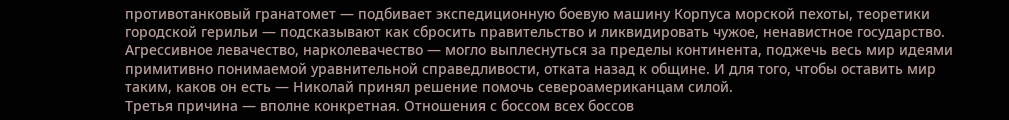противотанковый гранатомет — подбивает экспедиционную боевую машину Корпуса морской пехоты, теоретики городской герильи — подсказывают как сбросить правительство и ликвидировать чужое, ненавистное государство. Агрессивное левачество, нарколевачество — могло выплеснуться за пределы континента, поджечь весь мир идеями примитивно понимаемой уравнительной справедливости, отката назад к общине. И для того, чтобы оставить мир таким, каков он есть — Николай принял решение помочь североамериканцам силой.
Третья причина — вполне конкретная. Отношения с боссом всех боссов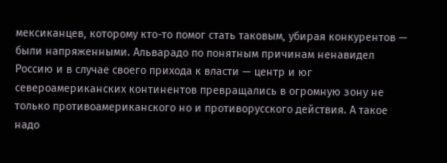мексиканцев, которому кто-то помог стать таковым, убирая конкурентов — были напряженными. Альварадо по понятным причинам ненавидел Россию и в случае своего прихода к власти — центр и юг североамериканских континентов превращались в огромную зону не только противоамериканского но и противорусского действия. А такое надо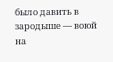было давить в зародыше — воюй на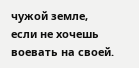чужой земле, если не хочешь воевать на своей.